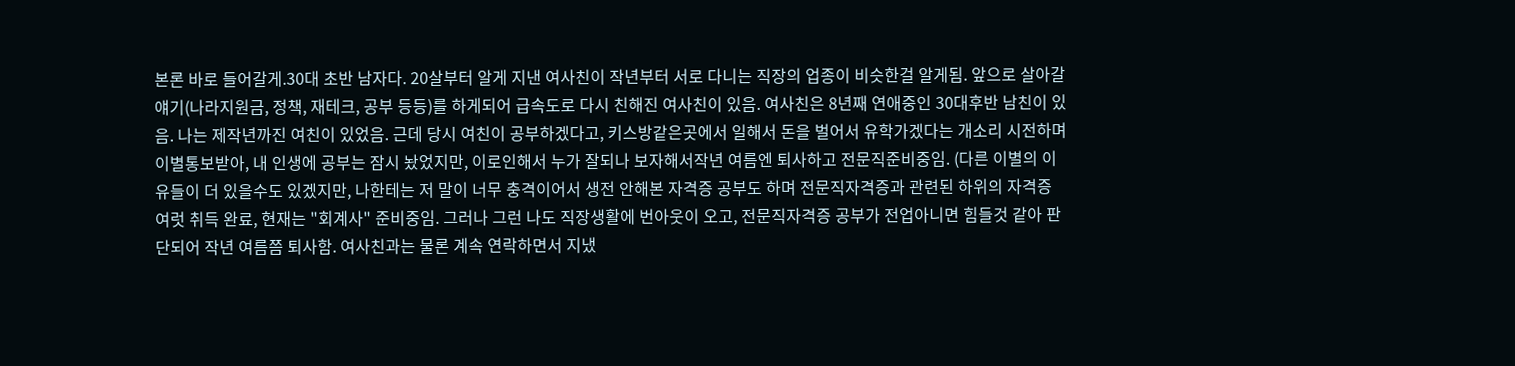본론 바로 들어갈게.30대 초반 남자다. 20살부터 알게 지낸 여사친이 작년부터 서로 다니는 직장의 업종이 비슷한걸 알게됨. 앞으로 살아갈 얘기(나라지원금, 정책, 재테크, 공부 등등)를 하게되어 급속도로 다시 친해진 여사친이 있음. 여사친은 8년째 연애중인 30대후반 남친이 있음. 나는 제작년까진 여친이 있었음. 근데 당시 여친이 공부하겠다고, 키스방같은곳에서 일해서 돈을 벌어서 유학가겠다는 개소리 시전하며 이별통보받아, 내 인생에 공부는 잠시 놨었지만, 이로인해서 누가 잘되나 보자해서작년 여름엔 퇴사하고 전문직준비중임. (다른 이별의 이유들이 더 있을수도 있겠지만, 나한테는 저 말이 너무 충격이어서 생전 안해본 자격증 공부도 하며 전문직자격증과 관련된 하위의 자격증 여럿 취득 완료, 현재는 "회계사" 준비중임. 그러나 그런 나도 직장생활에 번아웃이 오고, 전문직자격증 공부가 전업아니면 힘들것 같아 판단되어 작년 여름쯤 퇴사함. 여사친과는 물론 계속 연락하면서 지냈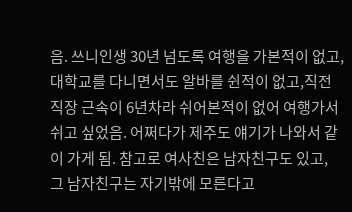음. 쓰니인생 30년 넘도록 여행을 가본적이 없고, 대학교를 다니면서도 알바를 쉰적이 없고,직전 직장 근속이 6년차라 쉬어본적이 없어 여행가서 쉬고 싶었음. 어쩌다가 제주도 얘기가 나와서 같이 가게 됨. 참고로 여사친은 남자친구도 있고, 그 남자친구는 자기밖에 모른다고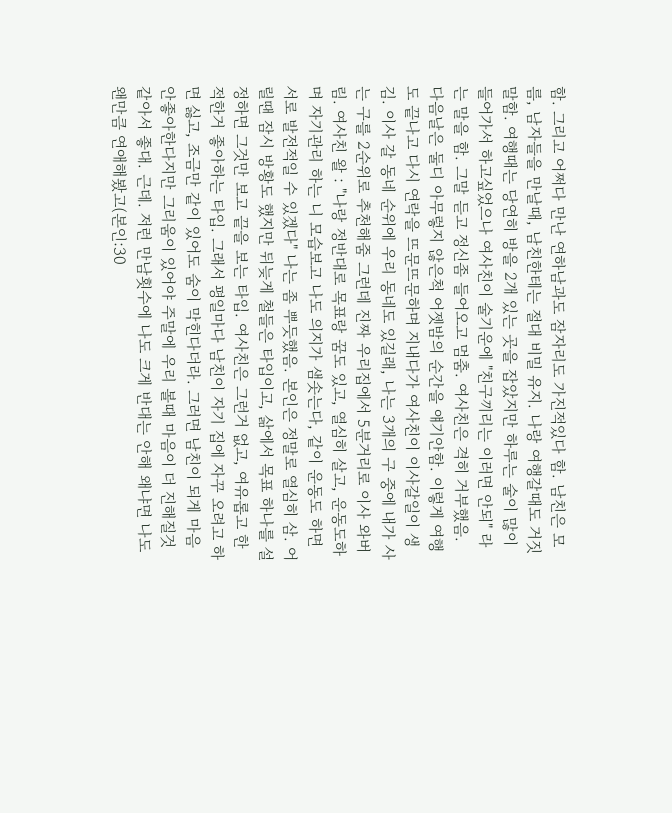함. 그리고 어쩌다 만난 연하남과도 잠자리도 가진적있다 함. 남친은 모름, 남자들을 만날때, 남친한테는 절대 비밀 유지. 나랑 여행갈때도 거짓말함. 여행때는 당연히 방을 2개 있는 곳을 잡았지만 하루는 술이 많이 들어가서 하고싶었으나 여사친이 술기운에 "친구끼리는 이러면 안되" 라는 말을 함. 그말 듣고 정신좀 들어오고 멈춤. 여사친은 격히 거부했음. 다음날은 둘디 아무렇지 않은척 어젯밤의 순간을 얘기안함. 이렇게 여행도 끝나고 다시 연락을 뜨문뜨문하며 지내다가 여사친이 이사갈일이 생김. 이사 갈 동네 순위에 우리 동네도 있길래, 나는 3개의 구 중에 내가 사는 구를 2순위로 추천해줌 그런데 진짜 우리집에서 5분거리로 이사 와버림. 여사친 왈 : "나랑 정반대로 목표랑 꿈도 있고, 열심히 살고, 운동도하며 자기관리 하는 니 모습보고 나도 의지가 샘솟는다, 같이 운동도 하면 서로 발전적일 수 있겠다" 나는 좀 뿌듯했음. 본인은 정말로 열심히 삼. 어릴땐 잠시 방황도 했지만 뒤늦게 철들은 타입이고, 삶에서 목표 하나를 설정하면 그것만 보고 끝을 보는 타입. 여사친은 그런거 없고, 여유롭고 한적한거 좋아하는 타입. 그래서 평일마다 남친이 자기 집에 자꾸 오려고 하면 싫고, 조금만 같이 있어도 숨이 막힌다더라. 그러면 남친이 되게 마음 안좋아한다지만 그리움이 있어야 주말에 우리 볼때 마음이 더 진해질것 같아서 좋대. 근데. 저런 만남횟수에 나도 크게 반대는 안해 왜냐면 나도 왠만큼 연애해봤고(본인:30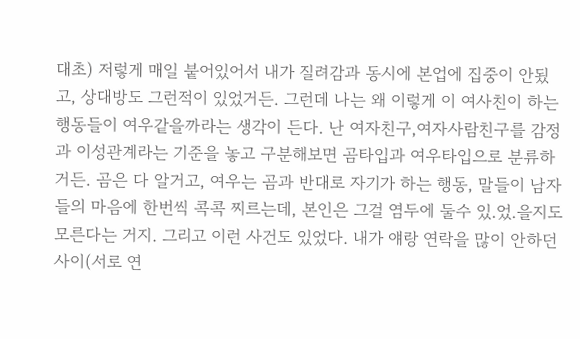대초) 저렇게 매일 붙어있어서 내가 질려감과 동시에 본업에 집중이 안됬고, 상대방도 그런적이 있었거든. 그런데 나는 왜 이렇게 이 여사친이 하는 행동들이 여우같을까라는 생각이 든다. 난 여자친구,여자사람친구를 감정과 이성관계라는 기준을 놓고 구분해보면 곰타입과 여우타입으로 분류하거든. 곰은 다 알거고, 여우는 곰과 반대로 자기가 하는 행동, 말들이 남자들의 마음에 한번씩 콕콕 찌르는데, 본인은 그걸 염두에 둘수 있.었.을지도 모른다는 거지. 그리고 이런 사건도 있었다. 내가 얘랑 연락을 많이 안하던 사이(서로 연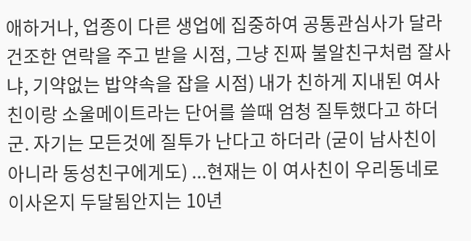애하거나, 업종이 다른 생업에 집중하여 공통관심사가 달라 건조한 연락을 주고 받을 시점, 그냥 진짜 불알친구처럼 잘사냐, 기약없는 밥약속을 잡을 시점) 내가 친하게 지내된 여사친이랑 소울메이트라는 단어를 쓸때 엄청 질투했다고 하더군. 자기는 모든것에 질투가 난다고 하더라 (굳이 남사친이 아니라 동성친구에게도) ...현재는 이 여사친이 우리동네로 이사온지 두달됨안지는 10년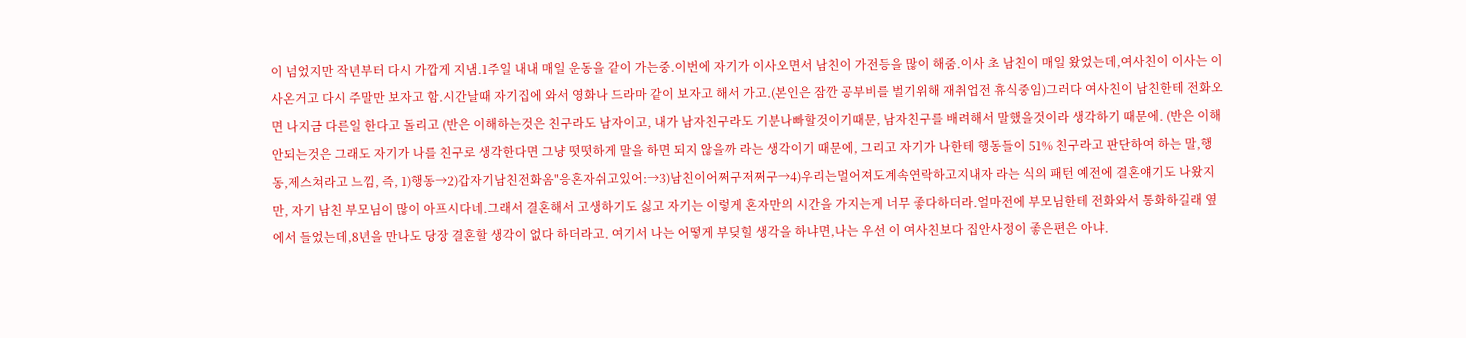이 넘었지만 작년부터 다시 가깝게 지냄.1주일 내내 매일 운동을 같이 가는중.이번에 자기가 이사오면서 남친이 가전등을 많이 해줌.이사 초 남친이 매일 왔었는데,여사친이 이사는 이사온거고 다시 주말만 보자고 함.시간날때 자기집에 와서 영화나 드라마 같이 보자고 해서 가고.(본인은 잠깐 공부비를 벌기위해 재취업전 휴식중임)그러다 여사친이 남친한테 전화오면 나지금 다른일 한다고 돌리고 (반은 이해하는것은 친구라도 남자이고, 내가 남자친구라도 기분나빠할것이기때문, 남자친구를 배려해서 말했을것이라 생각하기 때문에. (반은 이해 안되는것은 그래도 자기가 나를 친구로 생각한다면 그냥 떳떳하게 말을 하면 되지 않을까 라는 생각이기 때문에, 그리고 자기가 나한테 행동들이 51% 친구라고 판단하여 하는 말,행동,제스쳐라고 느낌, 즉, 1)행동→2)갑자기남친전화옴"응혼자쉬고있어:→3)남친이어쩌구저쩌구→4)우리는멀어져도계속연락하고지내자 라는 식의 패턴 예전에 결혼얘기도 나왔지만, 자기 남친 부모님이 많이 아프시다네.그래서 결혼해서 고생하기도 싫고 자기는 이렇게 혼자만의 시간을 가지는게 너무 좋다하더라.얼마전에 부모님한테 전화와서 통화하길래 옆에서 들었는데,8년을 만나도 당장 결혼할 생각이 없다 하더라고. 여기서 나는 어떻게 부딪힐 생각을 하냐면,나는 우선 이 여사친보다 집안사정이 좋은편은 아냐.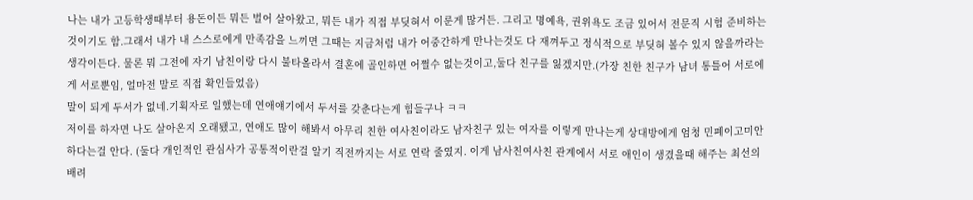나는 내가 고등학생때부터 용돈이든 뭐든 벌어 살아왔고, 뭐든 내가 직접 부딪혀서 이룬게 많거든. 그리고 명예욕, 권위욕도 조금 있어서 전문직 시험 준비하는것이기도 함.그래서 내가 내 스스로에게 만족감을 느끼면 그때는 지금처럼 내가 어중간하게 만나는것도 다 재껴두고 정식적으로 부딪혀 볼수 있지 않을까라는 생각이든다. 물론 뭐 그전에 자기 남친이랑 다시 불타올라서 결혼에 골인하면 어쩔수 없는것이고,둘다 친구를 잃겠지만.(가장 친한 친구가 남녀 통틀어 서로에게 서로뿐임, 얼마전 말로 직접 확인들었음)
말이 되게 두서가 없네.기획자로 일했는데 연애얘기에서 두서를 갖춘다는게 힘들구나 ㅋㅋ
저이를 하자면 나도 살아온지 오래됐고, 연애도 많이 해봐서 아무리 친한 여사친이라도 남자친구 있는 여자를 이렇게 만나는게 상대방에게 엄청 민폐이고미안하다는걸 안다. (둘다 개인적인 관심사가 공통적이란걸 알기 직전까지는 서로 연락 줄였지. 이게 남사친여사친 관계에서 서로 애인이 생겼을때 해주는 최선의 배려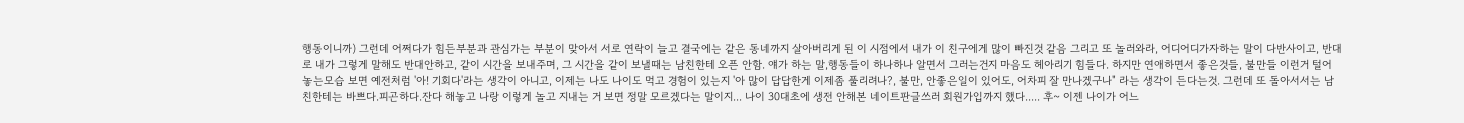행동이니까) 그런데 어쩌다가 힘든부분과 관심가는 부분이 맞아서 서로 연락이 늘고 결국에는 같은 동네까지 살아버리게 된 이 시점에서 내가 이 친구에게 많이 빠진것 같음 그리고 또 놀러와라, 어디어디가자하는 말이 다반사이고, 반대로 내가 그렇게 말해도 반대안하고, 같이 시간을 보내주며, 그 시간을 같이 보낼때는 남친한테 오픈 안함. 얘가 하는 말,행동들이 하나하나 알면서 그러는건지 마음도 헤아리기 힘들다. 하지만 연애하면서 좋은것들, 불만들 이런거 털어 놓는모습 보면 예전처럼 '아! 기회다'라는 생각이 아니고, 이제는 나도 나이도 먹고 경험이 있는지 '아 많이 답답한게 이제좀 풀리려나?, 불만, 안좋은일이 있어도, 어차피 잘 만나겠구나" 라는 생각이 든다는것. 그런데 또 돌아서서는 남친한테는 바쁘다.피곤하다.잔다 해놓고 나랑 이렇게 놀고 지내는 거 보면 정말 모르겠다는 말이지... 나이 30대초에 생전 안해본 네이트판글쓰러 회원가입까지 했다..... 후~ 이젠 나이가 어느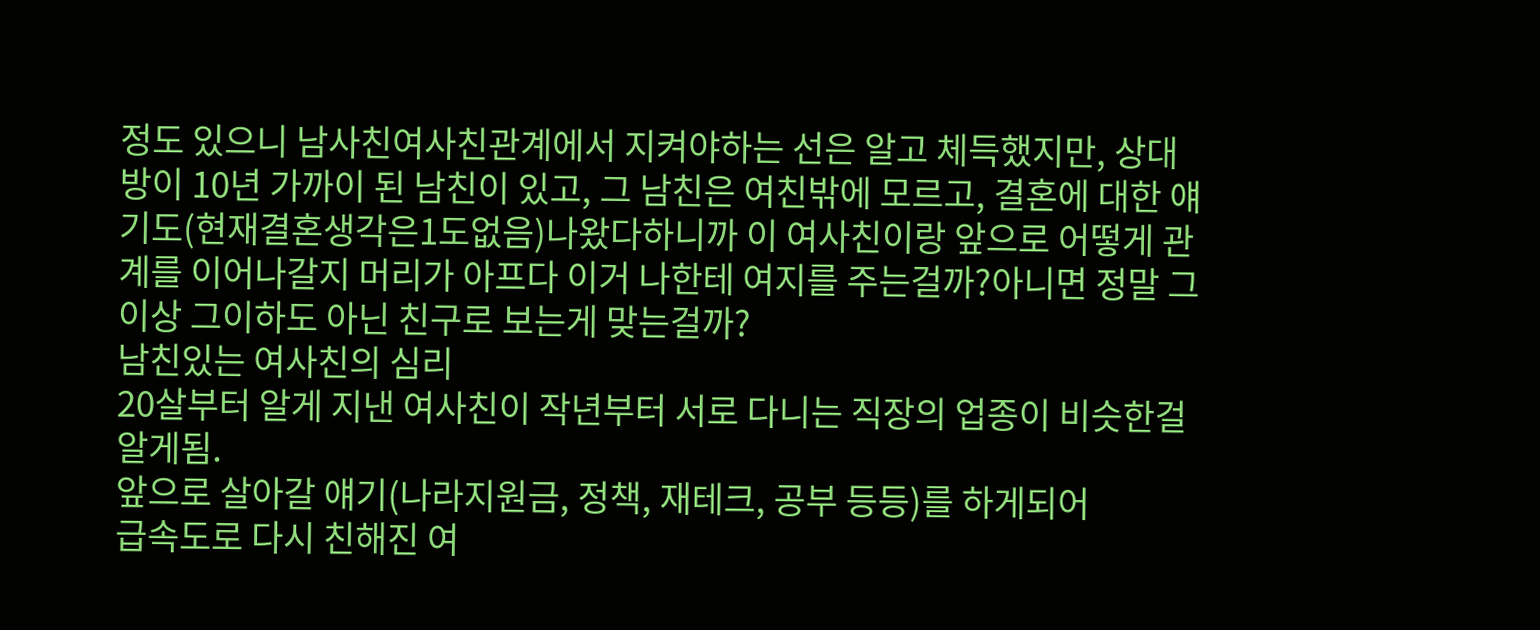정도 있으니 남사친여사친관계에서 지켜야하는 선은 알고 체득했지만, 상대방이 10년 가까이 된 남친이 있고, 그 남친은 여친밖에 모르고, 결혼에 대한 얘기도(현재결혼생각은1도없음)나왔다하니까 이 여사친이랑 앞으로 어떻게 관계를 이어나갈지 머리가 아프다 이거 나한테 여지를 주는걸까?아니면 정말 그이상 그이하도 아닌 친구로 보는게 맞는걸까?
남친있는 여사친의 심리
20살부터 알게 지낸 여사친이 작년부터 서로 다니는 직장의 업종이 비슷한걸 알게됨.
앞으로 살아갈 얘기(나라지원금, 정책, 재테크, 공부 등등)를 하게되어
급속도로 다시 친해진 여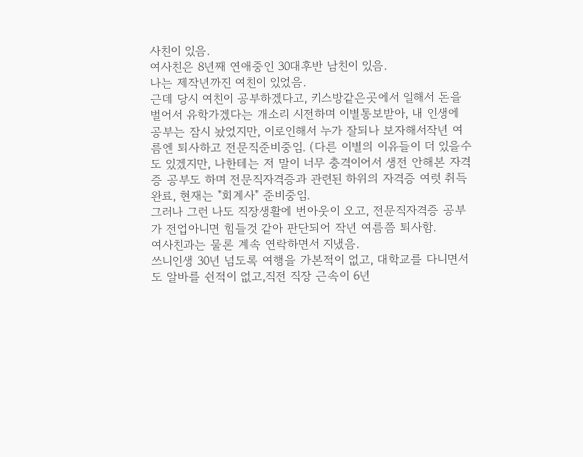사친이 있음.
여사친은 8년째 연애중인 30대후반 남친이 있음.
나는 제작년까진 여친이 있었음.
근데 당시 여친이 공부하겠다고, 키스방같은곳에서 일해서 돈을 벌어서 유학가겠다는 개소리 시전하며 이별통보받아, 내 인생에 공부는 잠시 놨었지만, 이로인해서 누가 잘되나 보자해서작년 여름엔 퇴사하고 전문직준비중임. (다른 이별의 이유들이 더 있을수도 있겠지만, 나한테는 저 말이 너무 충격이어서 생전 안해본 자격증 공부도 하며 전문직자격증과 관련된 하위의 자격증 여럿 취득 완료, 현재는 "회계사" 준비중임.
그러나 그런 나도 직장생활에 번아웃이 오고, 전문직자격증 공부가 전업아니면 힘들것 같아 판단되어 작년 여름쯤 퇴사함.
여사친과는 물론 계속 연락하면서 지냈음.
쓰니인생 30년 넘도록 여행을 가본적이 없고, 대학교를 다니면서도 알바를 쉰적이 없고,직전 직장 근속이 6년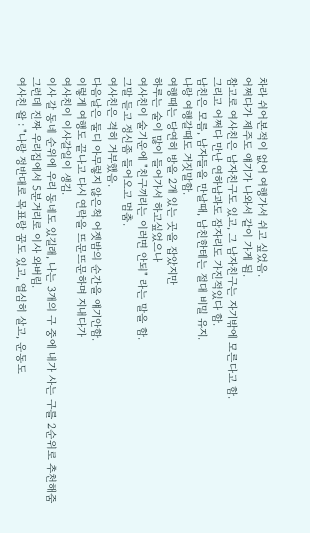차라 쉬어본적이 없어 여행가서 쉬고 싶었음.
어쩌다가 제주도 얘기가 나와서 같이 가게 됨.
참고로 여사친은 남자친구도 있고, 그 남자친구는 자기밖에 모른다고 함.
그리고 어쩌다 만난 연하남과도 잠자리도 가진적있다 함.
남친은 모름, 남자들을 만날때, 남친한테는 절대 비밀 유지.
나랑 여행갈때도 거짓말함.
여행때는 당연히 방을 2개 있는 곳을 잡았지만
하루는 술이 많이 들어가서 하고싶었으나
여사친이 술기운에 "친구끼리는 이러면 안되" 라는 말을 함.
그말 듣고 정신좀 들어오고 멈춤.
여사친은 격히 거부했음.
다음날은 둘디 아무렇지 않은척 어젯밤의 순간을 얘기안함.
이렇게 여행도 끝나고 다시 연락을 뜨문뜨문하며 지내다가
여사친이 이사갈일이 생김.
이사 갈 동네 순위에 우리 동네도 있길래, 나는 3개의 구 중에 내가 사는 구를 2순위로 추천해줌
그런데 진짜 우리집에서 5분거리로 이사 와버림.
여사친 왈 : "나랑 정반대로 목표랑 꿈도 있고, 열심히 살고, 운동도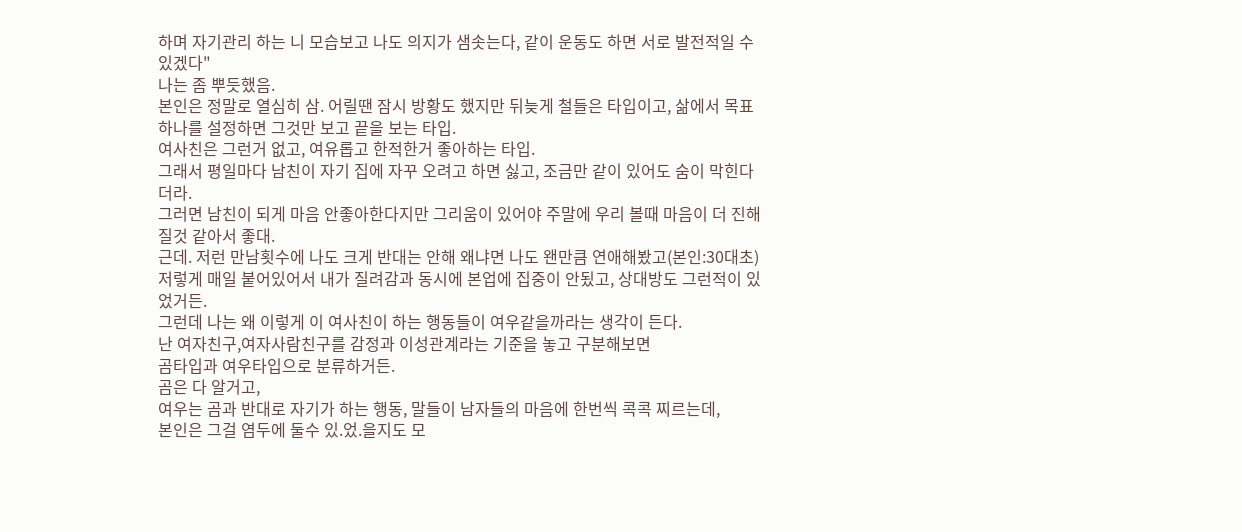하며 자기관리 하는 니 모습보고 나도 의지가 샘솟는다, 같이 운동도 하면 서로 발전적일 수 있겠다"
나는 좀 뿌듯했음.
본인은 정말로 열심히 삼. 어릴땐 잠시 방황도 했지만 뒤늦게 철들은 타입이고, 삶에서 목표 하나를 설정하면 그것만 보고 끝을 보는 타입.
여사친은 그런거 없고, 여유롭고 한적한거 좋아하는 타입.
그래서 평일마다 남친이 자기 집에 자꾸 오려고 하면 싫고, 조금만 같이 있어도 숨이 막힌다더라.
그러면 남친이 되게 마음 안좋아한다지만 그리움이 있어야 주말에 우리 볼때 마음이 더 진해질것 같아서 좋대.
근데. 저런 만남횟수에 나도 크게 반대는 안해 왜냐면 나도 왠만큼 연애해봤고(본인:30대초)
저렇게 매일 붙어있어서 내가 질려감과 동시에 본업에 집중이 안됬고, 상대방도 그런적이 있었거든.
그런데 나는 왜 이렇게 이 여사친이 하는 행동들이 여우같을까라는 생각이 든다.
난 여자친구,여자사람친구를 감정과 이성관계라는 기준을 놓고 구분해보면
곰타입과 여우타입으로 분류하거든.
곰은 다 알거고,
여우는 곰과 반대로 자기가 하는 행동, 말들이 남자들의 마음에 한번씩 콕콕 찌르는데,
본인은 그걸 염두에 둘수 있.었.을지도 모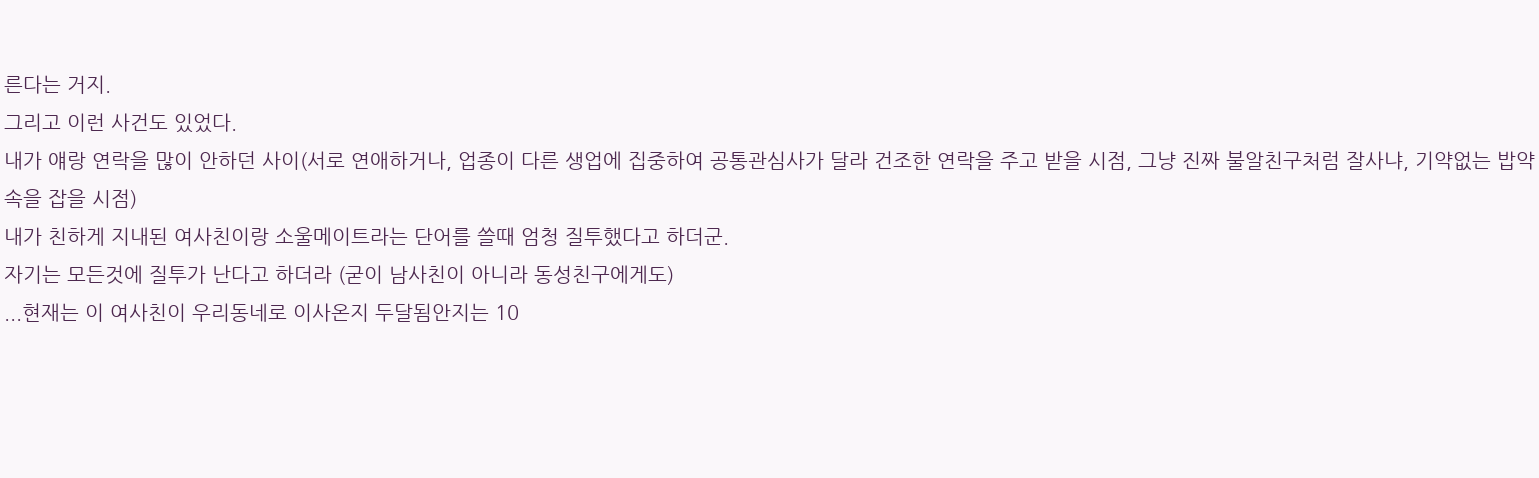른다는 거지.
그리고 이런 사건도 있었다.
내가 얘랑 연락을 많이 안하던 사이(서로 연애하거나, 업종이 다른 생업에 집중하여 공통관심사가 달라 건조한 연락을 주고 받을 시점, 그냥 진짜 불알친구처럼 잘사냐, 기약없는 밥약속을 잡을 시점)
내가 친하게 지내된 여사친이랑 소울메이트라는 단어를 쓸때 엄청 질투했다고 하더군.
자기는 모든것에 질투가 난다고 하더라 (굳이 남사친이 아니라 동성친구에게도)
...현재는 이 여사친이 우리동네로 이사온지 두달됨안지는 10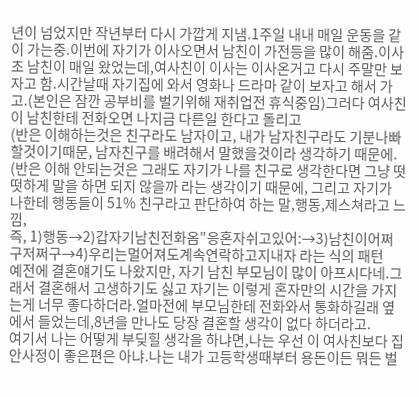년이 넘었지만 작년부터 다시 가깝게 지냄.1주일 내내 매일 운동을 같이 가는중.이번에 자기가 이사오면서 남친이 가전등을 많이 해줌.이사 초 남친이 매일 왔었는데,여사친이 이사는 이사온거고 다시 주말만 보자고 함.시간날때 자기집에 와서 영화나 드라마 같이 보자고 해서 가고.(본인은 잠깐 공부비를 벌기위해 재취업전 휴식중임)그러다 여사친이 남친한테 전화오면 나지금 다른일 한다고 돌리고
(반은 이해하는것은 친구라도 남자이고, 내가 남자친구라도 기분나빠할것이기때문, 남자친구를 배려해서 말했을것이라 생각하기 때문에.
(반은 이해 안되는것은 그래도 자기가 나를 친구로 생각한다면 그냥 떳떳하게 말을 하면 되지 않을까 라는 생각이기 때문에, 그리고 자기가 나한테 행동들이 51% 친구라고 판단하여 하는 말,행동,제스쳐라고 느낌,
즉, 1)행동→2)갑자기남친전화옴"응혼자쉬고있어:→3)남친이어쩌구저쩌구→4)우리는멀어져도계속연락하고지내자 라는 식의 패턴
예전에 결혼얘기도 나왔지만, 자기 남친 부모님이 많이 아프시다네.그래서 결혼해서 고생하기도 싫고 자기는 이렇게 혼자만의 시간을 가지는게 너무 좋다하더라.얼마전에 부모님한테 전화와서 통화하길래 옆에서 들었는데,8년을 만나도 당장 결혼할 생각이 없다 하더라고.
여기서 나는 어떻게 부딪힐 생각을 하냐면,나는 우선 이 여사친보다 집안사정이 좋은편은 아냐.나는 내가 고등학생때부터 용돈이든 뭐든 벌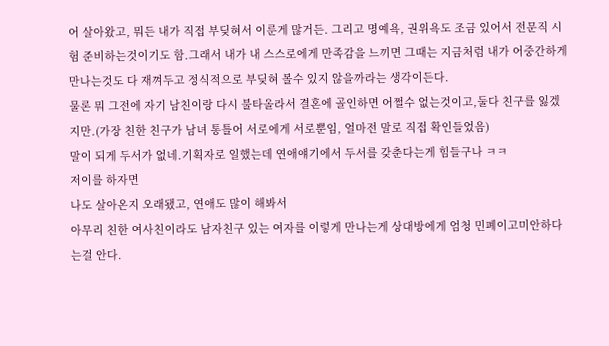어 살아왔고, 뭐든 내가 직접 부딪혀서 이룬게 많거든. 그리고 명예욕, 권위욕도 조금 있어서 전문직 시험 준비하는것이기도 함.그래서 내가 내 스스로에게 만족감을 느끼면 그때는 지금처럼 내가 어중간하게 만나는것도 다 재껴두고 정식적으로 부딪혀 볼수 있지 않을까라는 생각이든다.
물론 뭐 그전에 자기 남친이랑 다시 불타올라서 결혼에 골인하면 어쩔수 없는것이고,둘다 친구를 잃겠지만.(가장 친한 친구가 남녀 통틀어 서로에게 서로뿐임, 얼마전 말로 직접 확인들었음)
말이 되게 두서가 없네.기획자로 일했는데 연애얘기에서 두서를 갖춘다는게 힘들구나 ㅋㅋ
저이를 하자면
나도 살아온지 오래됐고, 연애도 많이 해봐서
아무리 친한 여사친이라도 남자친구 있는 여자를 이렇게 만나는게 상대방에게 엄청 민폐이고미안하다는걸 안다.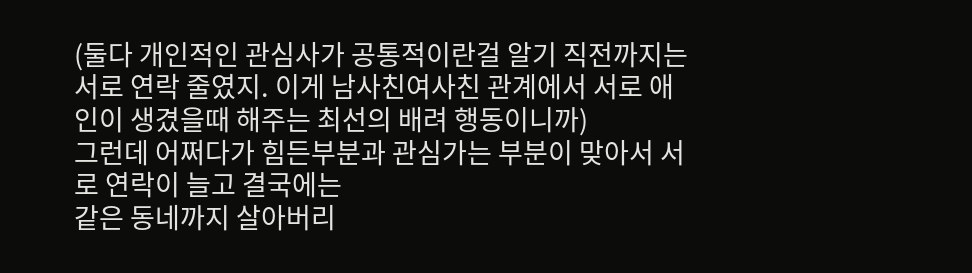(둘다 개인적인 관심사가 공통적이란걸 알기 직전까지는 서로 연락 줄였지. 이게 남사친여사친 관계에서 서로 애인이 생겼을때 해주는 최선의 배려 행동이니까)
그런데 어쩌다가 힘든부분과 관심가는 부분이 맞아서 서로 연락이 늘고 결국에는
같은 동네까지 살아버리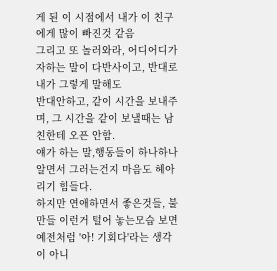게 된 이 시점에서 내가 이 친구에게 많이 빠진것 같음
그리고 또 놀러와라, 어디어디가자하는 말이 다반사이고, 반대로 내가 그렇게 말해도
반대안하고, 같이 시간을 보내주며, 그 시간을 같이 보낼때는 남친한테 오픈 안함.
얘가 하는 말,행동들이 하나하나 알면서 그러는건지 마음도 헤아리기 힘들다.
하지만 연애하면서 좋은것들, 불만들 이런거 털어 놓는모습 보면 예전처럼 '아! 기회다'라는 생각이 아니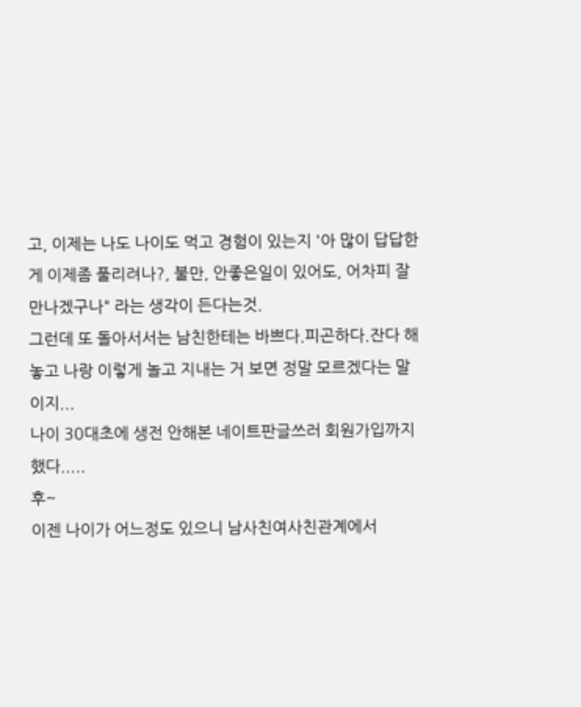고, 이제는 나도 나이도 먹고 경험이 있는지 '아 많이 답답한게 이제좀 풀리려나?, 불만, 안좋은일이 있어도, 어차피 잘 만나겠구나" 라는 생각이 든다는것.
그런데 또 돌아서서는 남친한테는 바쁘다.피곤하다.잔다 해놓고 나랑 이렇게 놀고 지내는 거 보면 정말 모르겠다는 말이지...
나이 30대초에 생전 안해본 네이트판글쓰러 회원가입까지 했다.....
후~
이젠 나이가 어느정도 있으니 남사친여사친관계에서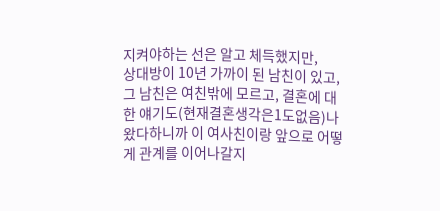지켜야하는 선은 알고 체득했지만,
상대방이 10년 가까이 된 남친이 있고, 그 남친은 여친밖에 모르고, 결혼에 대한 얘기도(현재결혼생각은1도없음)나왔다하니까 이 여사친이랑 앞으로 어떻게 관계를 이어나갈지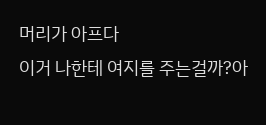머리가 아프다
이거 나한테 여지를 주는걸까?아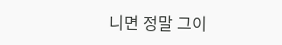니면 정말 그이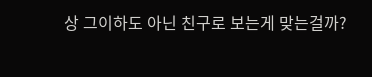상 그이하도 아닌 친구로 보는게 맞는걸까?